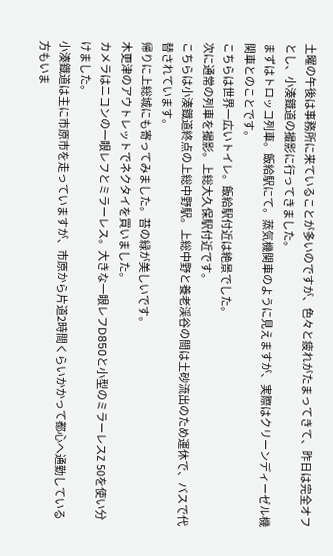土曜の午後は事務所に来ていることが多いのですが、色々と疲れがたまってきて、昨日は完全オフとし、小湊鐡道の撮影に行ってきました。
まずはトロッコ列車。飯給駅にて。蒸気機関車のように見えますが、実際はクリーンディーゼル機関車とのことです。
こちらは世界一広いトイレ。飯給駅付近は絶景でした。
次に通常の列車を撮影。上総大久保駅付近です。
こちらは小湊鐡道終点の上総中野駅。上総中野と養老渓谷の間は土砂流出のため運休で、バスで代替されています。
帰りに上総城にも寄ってみました。苔の緑が美しいです。
木更津のアウトレットでネクタイを買いました。
カメラはニコンの一眼レフとミラーレス。大きな一眼レフD850と小型のミラーレスZ 50を使い分けました。
小湊鐡道は主に市原市を走っていますが、市原から片道2時間くらいかかって都心へ通勤している方もいま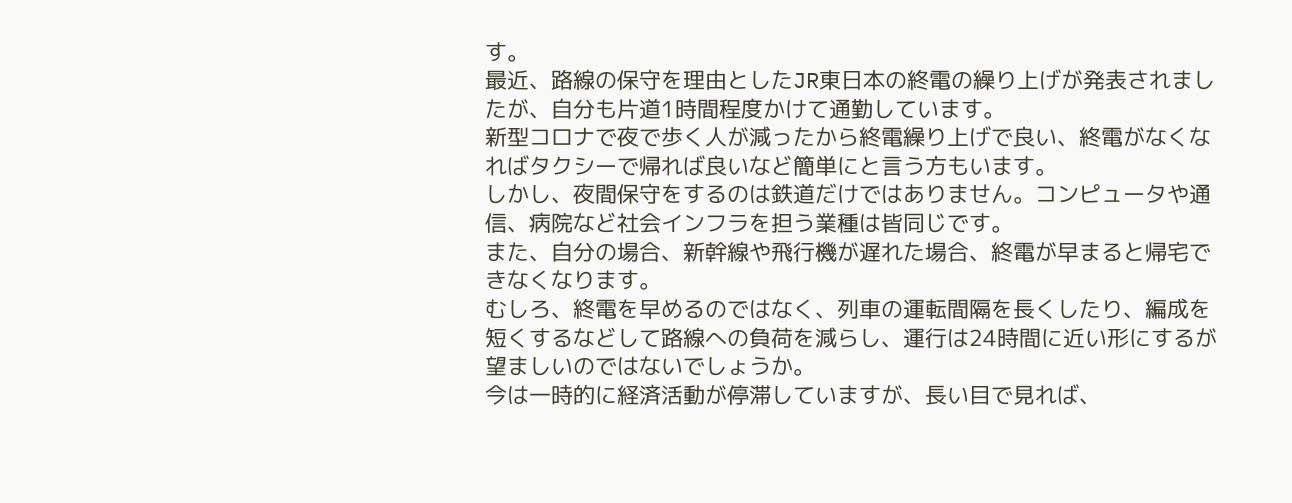す。
最近、路線の保守を理由としたJR東日本の終電の繰り上げが発表されましたが、自分も片道1時間程度かけて通勤しています。
新型コロナで夜で歩く人が減ったから終電繰り上げで良い、終電がなくなればタクシーで帰れば良いなど簡単にと言う方もいます。
しかし、夜間保守をするのは鉄道だけではありません。コンピュータや通信、病院など社会インフラを担う業種は皆同じです。
また、自分の場合、新幹線や飛行機が遅れた場合、終電が早まると帰宅できなくなります。
むしろ、終電を早めるのではなく、列車の運転間隔を長くしたり、編成を短くするなどして路線への負荷を減らし、運行は24時間に近い形にするが望ましいのではないでしょうか。
今は一時的に経済活動が停滞していますが、長い目で見れば、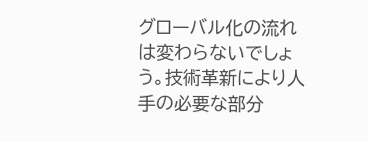グローバル化の流れは変わらないでしょう。技術革新により人手の必要な部分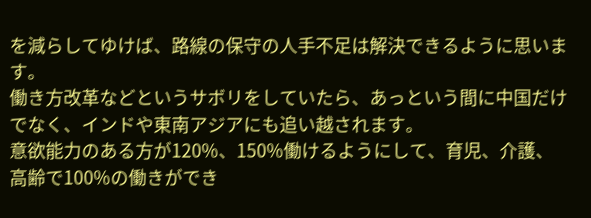を減らしてゆけば、路線の保守の人手不足は解決できるように思います。
働き方改革などというサボリをしていたら、あっという間に中国だけでなく、インドや東南アジアにも追い越されます。
意欲能力のある方が120%、150%働けるようにして、育児、介護、高齢で100%の働きができ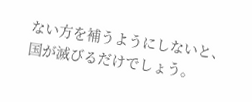ない方を補うようにしないと、国が滅びるだけでしょう。